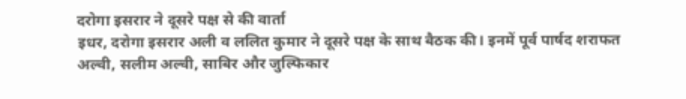दरोगा इसरार ने दूसरे पक्ष से की वार्ता
इधर, दरोगा इसरार अली व ललित कुमार ने दूसरे पक्ष के साथ बैठक की। इनमें पूर्व पार्षद शराफत अल्वी, सलीम अल्वी, साबिर और जुल्फिकार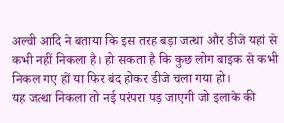अल्वी आदि ने बताया कि इस तरह बड़ा जत्था और डीजे यहां से कभी नहीं निकला है। हो सकता है कि कुछ लोग बाइक से कभी निकल गए हों या फिर बंद होकर डीजे चला गया हो।
यह जत्था निकला तो नई परंपरा पड़ जाएगी जो इलाके की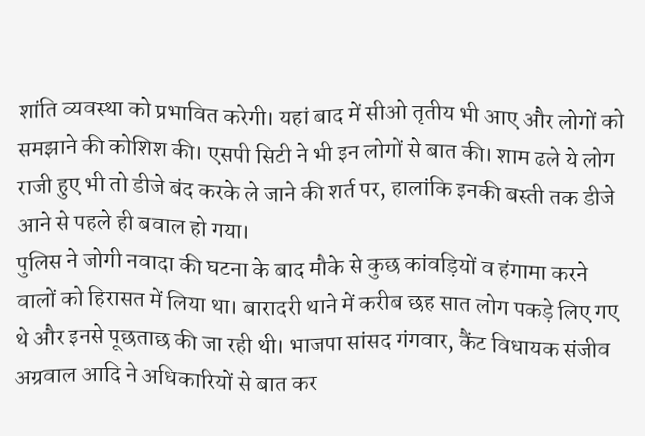शांति व्यवस्था को प्रभावित करेगी। यहां बाद में सीओ तृतीय भी आए और लोगों को समझाने की कोशिश की। एसपी सिटी ने भी इन लोगों से बात की। शाम ढले ये लोग राजी हुए भी तो डीजे बंद करके ले जाने की शर्त पर, हालांकि इनकी बस्ती तक डीजे आने से पहले ही बवाल हो गया।
पुलिस ने जोगी नवादा की घटना के बाद मौके से कुछ कांवड़ियों व हंगामा करने वालों को हिरासत में लिया था। बारादरी थाने में करीब छह सात लोग पकड़े लिए गए थे और इनसे पूछताछ की जा रही थी। भाजपा सांसद गंगवार, कैंट विधायक संजीव अग्रवाल आदि ने अधिकारियों से बात कर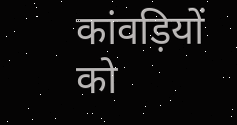कांवड़ियों को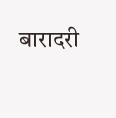बारादरी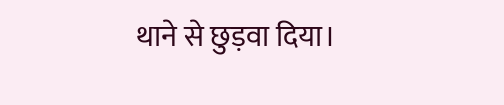थाने से छुड़वा दिया।